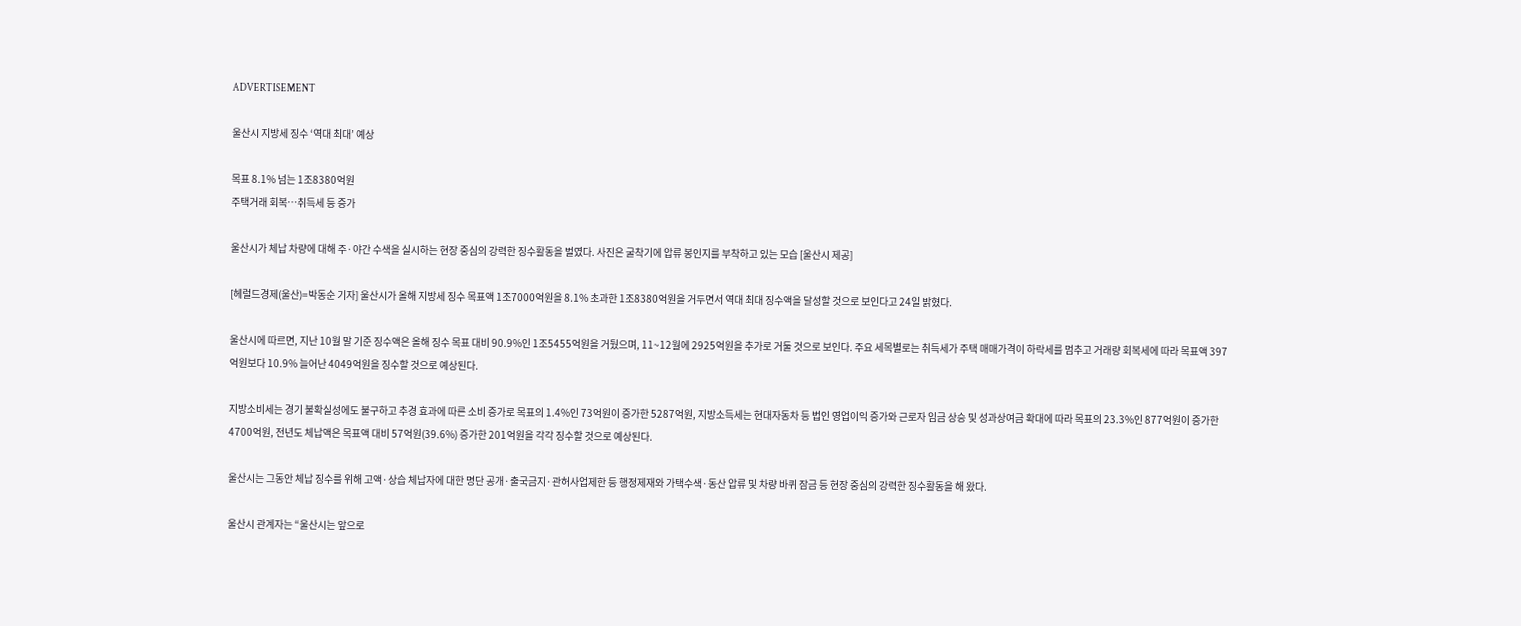ADVERTISEMENT

울산시 지방세 징수 ‘역대 최대’ 예상

목표 8.1% 넘는 1조8380억원
주택거래 회복…취득세 등 증가

울산시가 체납 차량에 대해 주·야간 수색을 실시하는 현장 중심의 강력한 징수활동을 벌였다. 사진은 굴착기에 압류 봉인지를 부착하고 있는 모습 [울산시 제공]

[헤럴드경제(울산)=박동순 기자] 울산시가 올해 지방세 징수 목표액 1조7000억원을 8.1% 초과한 1조8380억원을 거두면서 역대 최대 징수액을 달성할 것으로 보인다고 24일 밝혔다.

울산시에 따르면, 지난 10월 말 기준 징수액은 올해 징수 목표 대비 90.9%인 1조5455억원을 거뒀으며, 11~12월에 2925억원을 추가로 거둘 것으로 보인다. 주요 세목별로는 취득세가 주택 매매가격이 하락세를 멈추고 거래량 회복세에 따라 목표액 397억원보다 10.9% 늘어난 4049억원을 징수할 것으로 예상된다.

지방소비세는 경기 불확실성에도 불구하고 추경 효과에 따른 소비 증가로 목표의 1.4%인 73억원이 증가한 5287억원, 지방소득세는 현대자동차 등 법인 영업이익 증가와 근로자 임금 상승 및 성과상여금 확대에 따라 목표의 23.3%인 877억원이 증가한 4700억원, 전년도 체납액은 목표액 대비 57억원(39.6%) 증가한 201억원을 각각 징수할 것으로 예상된다.

울산시는 그동안 체납 징수를 위해 고액·상습 체납자에 대한 명단 공개·출국금지·관허사업제한 등 행정제재와 가택수색·동산 압류 및 차량 바퀴 잠금 등 현장 중심의 강력한 징수활동을 해 왔다.

울산시 관계자는 “울산시는 앞으로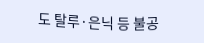도 탈루·은닉 등 불공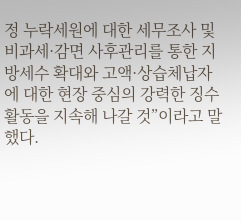정 누락세원에 대한 세무조사 및 비과세·감면 사후관리를 통한 지방세수 확대와 고액·상습체납자에 대한 현장 중심의 강력한 징수활동을 지속해 나갈 것”이라고 말했다.